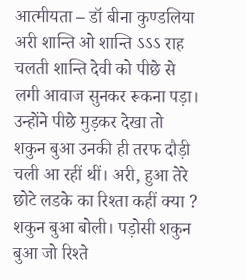आत्मीयता – डॉ बीना कुण्डलिया
अरी शान्ति ओ शान्ति ऽऽऽ राह चलती शान्ति देवी को पीछे से लगी आवाज सुनकर रूकना पड़ा। उन्होंने पीछे मुड़कर देखा तो शकुन बुआ उनकी ही तरफ दौड़ी चली आ रहीं थीं। अरी, हुआ तेरे छोटे लडके का रिश्ता कहीं क्या ? शकुन बुआ बोली। पड़ोसी शकुन बुआ जो रिश्ते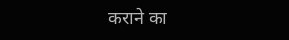कराने का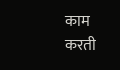काम करती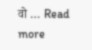वो … Read more